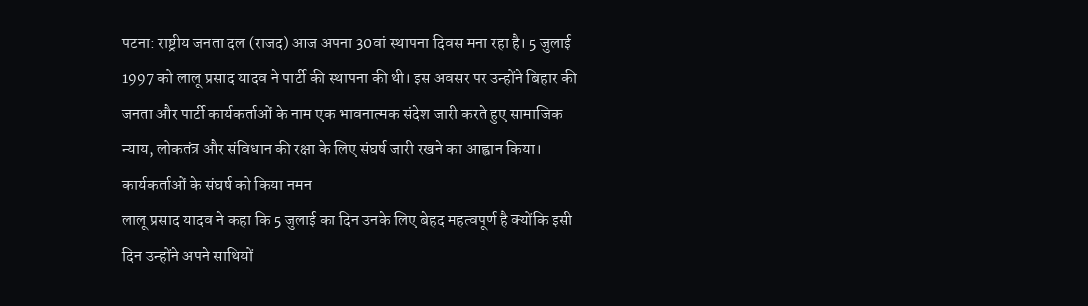पटना: राष्ट्रीय जनता दल (राजद) आज अपना 30वां स्थापना दिवस मना रहा है। 5 जुलाई 1997 को लालू प्रसाद यादव ने पार्टी की स्थापना की थी। इस अवसर पर उन्होंने बिहार की जनता और पार्टी कार्यकर्ताओं के नाम एक भावनात्मक संदेश जारी करते हुए सामाजिक न्याय, लोकतंत्र और संविधान की रक्षा के लिए संघर्ष जारी रखने का आह्वान किया।
कार्यकर्ताओं के संघर्ष को किया नमन
लालू प्रसाद यादव ने कहा कि 5 जुलाई का दिन उनके लिए बेहद महत्वपूर्ण है क्योंकि इसी दिन उन्होंने अपने साथियों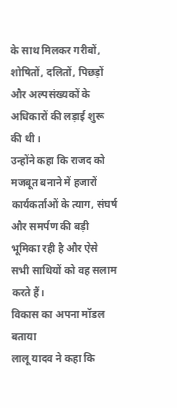के साथ मिलकर गरीबों, शोषितों, दलितों, पिछड़ों और अल्पसंख्यकों के अधिकारों की लड़ाई शुरू की थी।
उन्होंने कहा कि राजद को मजबूत बनाने में हजारों कार्यकर्ताओं के त्याग, संघर्ष और समर्पण की बड़ी भूमिका रही है और ऐसे सभी साथियों को वह सलाम करते हैं।
विकास का अपना मॉडल बताया
लालू यादव ने कहा कि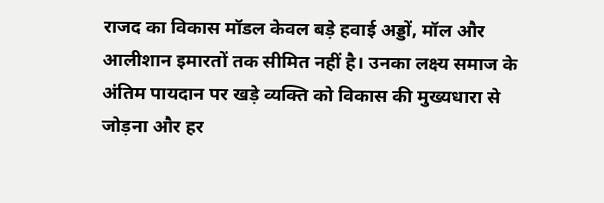राजद का विकास मॉडल केवल बड़े हवाई अड्डों, मॉल और आलीशान इमारतों तक सीमित नहीं है। उनका लक्ष्य समाज के अंतिम पायदान पर खड़े व्यक्ति को विकास की मुख्यधारा से जोड़ना और हर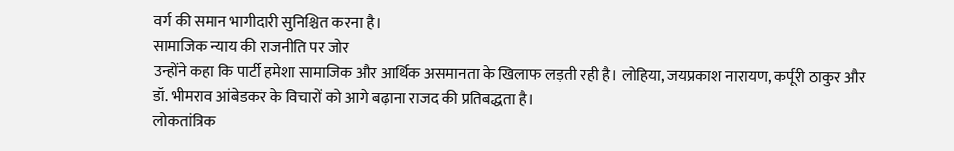वर्ग की समान भागीदारी सुनिश्चित करना है।
सामाजिक न्याय की राजनीति पर जोर
उन्होंने कहा कि पार्टी हमेशा सामाजिक और आर्थिक असमानता के खिलाफ लड़ती रही है। लोहिया, जयप्रकाश नारायण, कर्पूरी ठाकुर और डॉ. भीमराव आंबेडकर के विचारों को आगे बढ़ाना राजद की प्रतिबद्धता है।
लोकतांत्रिक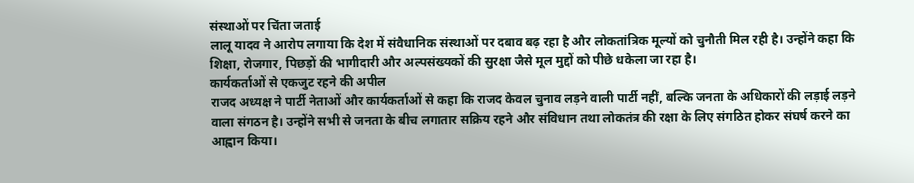संस्थाओं पर चिंता जताई
लालू यादव ने आरोप लगाया कि देश में संवैधानिक संस्थाओं पर दबाव बढ़ रहा है और लोकतांत्रिक मूल्यों को चुनौती मिल रही है। उन्होंने कहा कि शिक्षा, रोजगार, पिछड़ों की भागीदारी और अल्पसंख्यकों की सुरक्षा जैसे मूल मुद्दों को पीछे धकेला जा रहा है।
कार्यकर्ताओं से एकजुट रहने की अपील
राजद अध्यक्ष ने पार्टी नेताओं और कार्यकर्ताओं से कहा कि राजद केवल चुनाव लड़ने वाली पार्टी नहीं, बल्कि जनता के अधिकारों की लड़ाई लड़ने वाला संगठन है। उन्होंने सभी से जनता के बीच लगातार सक्रिय रहने और संविधान तथा लोकतंत्र की रक्षा के लिए संगठित होकर संघर्ष करने का आह्वान किया।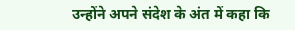उन्होंने अपने संदेश के अंत में कहा कि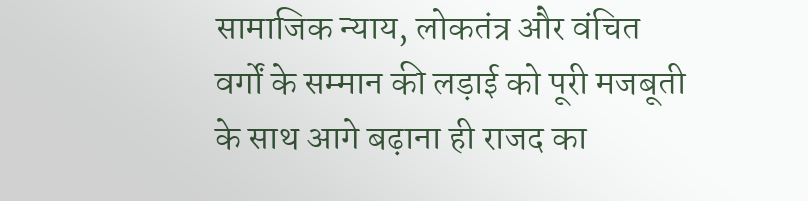सामाजिक न्याय, लोकतंत्र और वंचित वर्गों के सम्मान की लड़ाई को पूरी मजबूती के साथ आगे बढ़ाना ही राजद का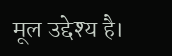मूल उद्देश्य है।